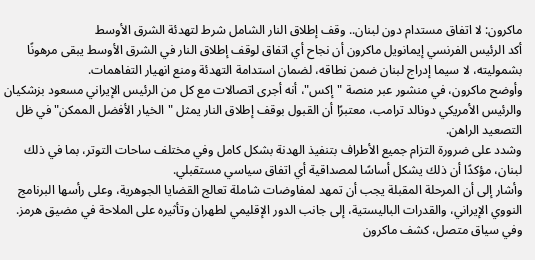ماكرون: لا اتفاق مستدام دون لبنان.. وقف إطلاق النار الشامل شرط لتهدئة الشرق الأوسط
أكد الرئيس الفرنسي إيمانويل ماكرون أن نجاح أي اتفاق لوقف إطلاق النار في الشرق الأوسط يبقى مرهونًا بشموليته، لا سيما إدراج لبنان ضمن نطاقه، لضمان استدامة التهدئة ومنع انهيار التفاهمات.
وأوضح ماكرون، في منشور عبر منصة "إكس"، أنه أجرى اتصالات مع كل من الرئيس الإيراني مسعود بزشكيان والرئيس الأمريكي دونالد ترامب، معتبرًا أن القبول بوقف إطلاق النار يمثل "الخيار الأفضل الممكن" في ظل التصعيد الراهن.
وشدد على ضرورة التزام جميع الأطراف بتنفيذ الهدنة بشكل كامل وفي مختلف ساحات التوتر، بما في ذلك لبنان، مؤكدًا أن ذلك يشكل أساسًا لمصداقية أي اتفاق سياسي مستقبلي.
وأشار إلى أن المرحلة المقبلة يجب أن تمهد لمفاوضات شاملة تعالج القضايا الجوهرية، وعلى رأسها البرنامج النووي الإيراني، والقدرات الباليستية، إلى جانب الدور الإقليمي لطهران وتأثيره على الملاحة في مضيق هرمز.
وفي سياق متصل، كشف ماكرون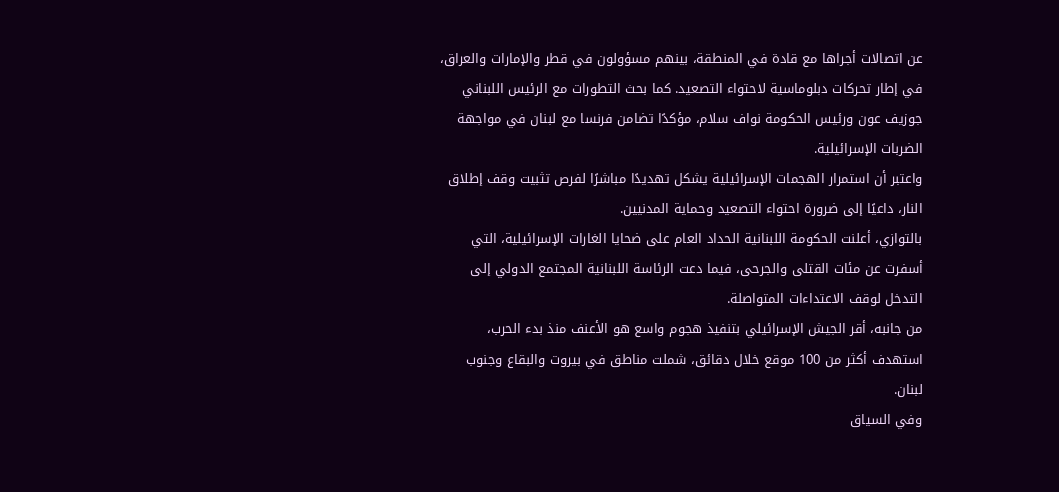عن اتصالات أجراها مع قادة في المنطقة، بينهم مسؤولون في قطر والإمارات والعراق، في إطار تحركات دبلوماسية لاحتواء التصعيد. كما بحث التطورات مع الرئيس اللبناني جوزيف عون ورئيس الحكومة نواف سلام، مؤكدًا تضامن فرنسا مع لبنان في مواجهة الضربات الإسرائيلية.
واعتبر أن استمرار الهجمات الإسرائيلية يشكل تهديدًا مباشرًا لفرص تثبيت وقف إطلاق النار، داعيًا إلى ضرورة احتواء التصعيد وحماية المدنيين.
بالتوازي، أعلنت الحكومة اللبنانية الحداد العام على ضحايا الغارات الإسرائيلية، التي أسفرت عن مئات القتلى والجرحى، فيما دعت الرئاسة اللبنانية المجتمع الدولي إلى التدخل لوقف الاعتداءات المتواصلة.
من جانبه، أقر الجيش الإسرائيلي بتنفيذ هجوم واسع هو الأعنف منذ بدء الحرب، استهدف أكثر من 100 موقع خلال دقائق، شملت مناطق في بيروت والبقاع وجنوب لبنان.
وفي السياق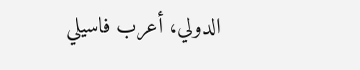الدولي، أعرب فاسيلي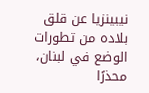نيبينزيا عن قلق بلاده من تطورات الوضع في لبنان، محذرًا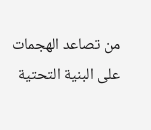من تصاعد الهجمات على البنية التحتية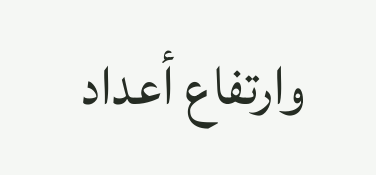وارتفاع أعداد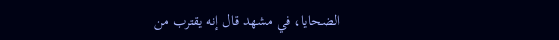الضحايا، في مشهد قال إنه يقترب من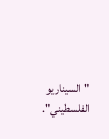"السيناريو الفلسطيني".